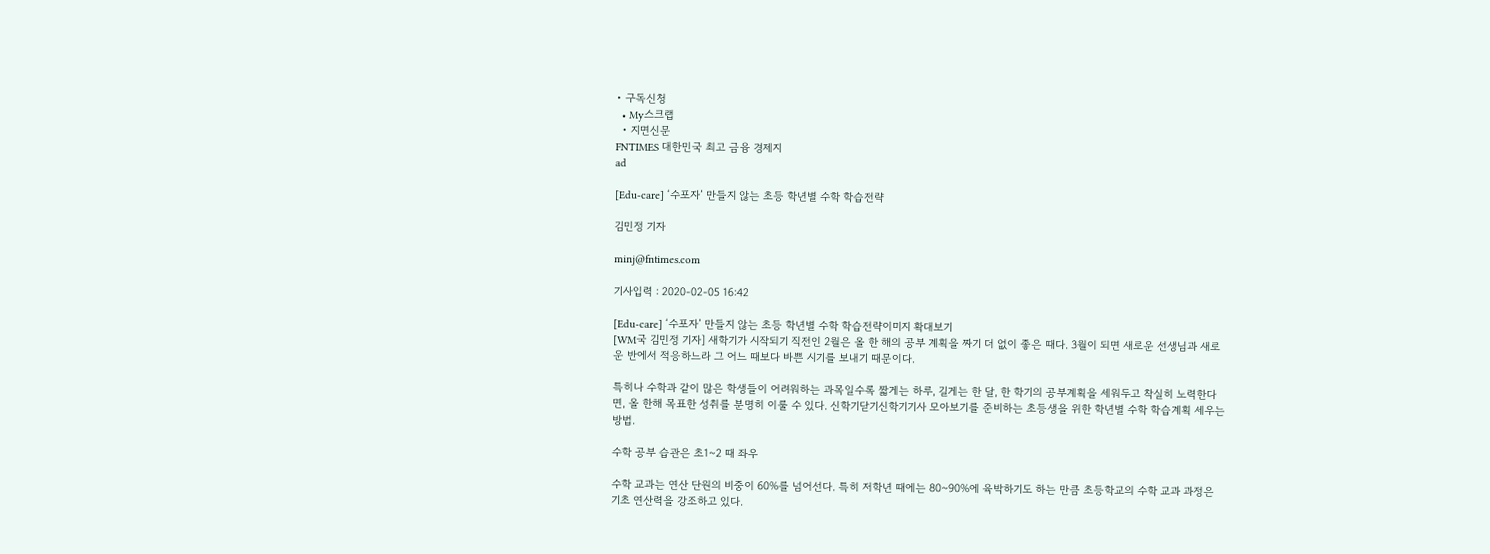• 구독신청
  • My스크랩
  • 지면신문
FNTIMES 대한민국 최고 금융 경제지
ad

[Edu-care] ‘수포자’ 만들지 않는 초등 학년별 수학 학습전략

김민정 기자

minj@fntimes.com

기사입력 : 2020-02-05 16:42

[Edu-care] ‘수포자’ 만들지 않는 초등 학년별 수학 학습전략이미지 확대보기
[WM국 김민정 기자] 새학기가 시작되기 직전인 2월은 올 한 해의 공부 계획을 짜기 더 없이 좋은 때다. 3월이 되면 새로운 선생님과 새로운 반에서 적응하느라 그 어느 때보다 바쁜 시기를 보내기 때문이다.

특히나 수학과 같이 많은 학생들이 어려워하는 과목일수록 짧게는 하루, 길게는 한 달, 한 학기의 공부계획을 세워두고 착실히 노력한다면, 올 한해 목표한 성취를 분명히 이룰 수 있다. 신학기닫기신학기기사 모아보기를 준비하는 초등생을 위한 학년별 수학 학습계획 세우는 방법.

수학 공부 습관은 초1~2 때 좌우

수학 교과는 연산 단원의 비중이 60%를 넘어선다. 특히 저학년 때에는 80~90%에 육박하기도 하는 만큼 초등학교의 수학 교과 과정은 기초 연산력을 강조하고 있다.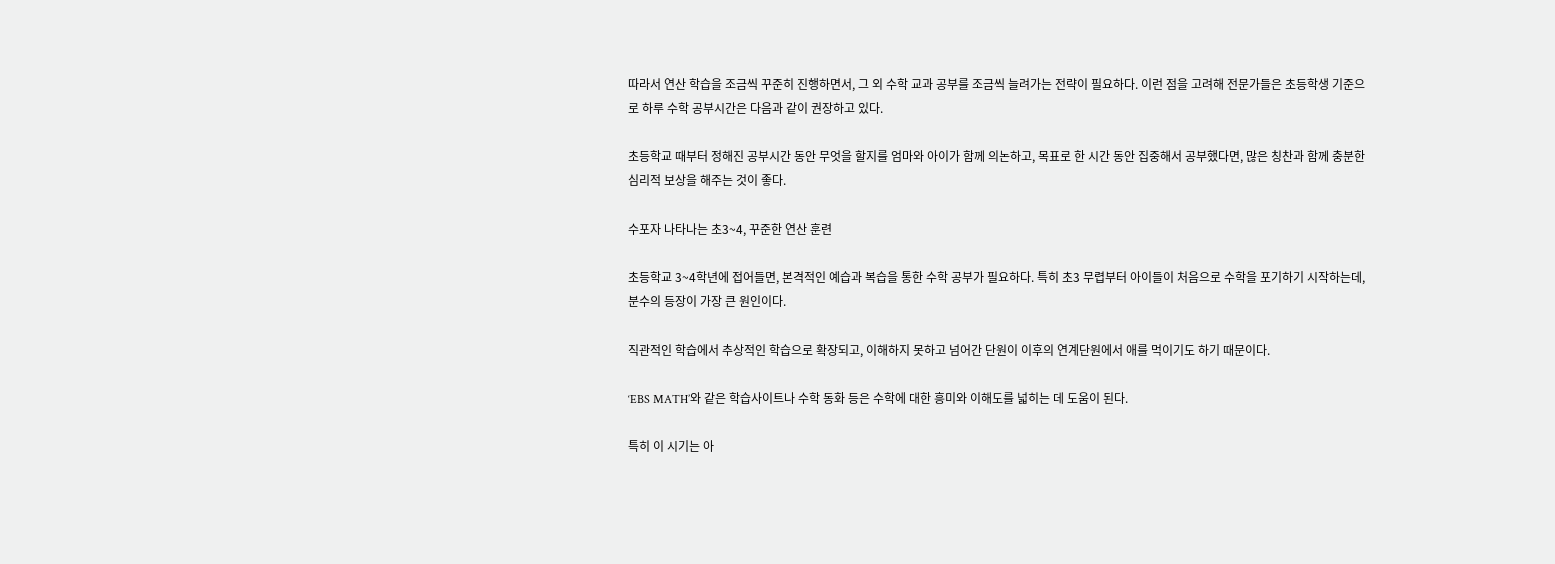따라서 연산 학습을 조금씩 꾸준히 진행하면서, 그 외 수학 교과 공부를 조금씩 늘려가는 전략이 필요하다. 이런 점을 고려해 전문가들은 초등학생 기준으로 하루 수학 공부시간은 다음과 같이 권장하고 있다.

초등학교 때부터 정해진 공부시간 동안 무엇을 할지를 엄마와 아이가 함께 의논하고, 목표로 한 시간 동안 집중해서 공부했다면, 많은 칭찬과 함께 충분한 심리적 보상을 해주는 것이 좋다.

수포자 나타나는 초3~4, 꾸준한 연산 훈련

초등학교 3~4학년에 접어들면, 본격적인 예습과 복습을 통한 수학 공부가 필요하다. 특히 초3 무렵부터 아이들이 처음으로 수학을 포기하기 시작하는데, 분수의 등장이 가장 큰 원인이다.

직관적인 학습에서 추상적인 학습으로 확장되고, 이해하지 못하고 넘어간 단원이 이후의 연계단원에서 애를 먹이기도 하기 때문이다.

‘EBS MATH’와 같은 학습사이트나 수학 동화 등은 수학에 대한 흥미와 이해도를 넓히는 데 도움이 된다.

특히 이 시기는 아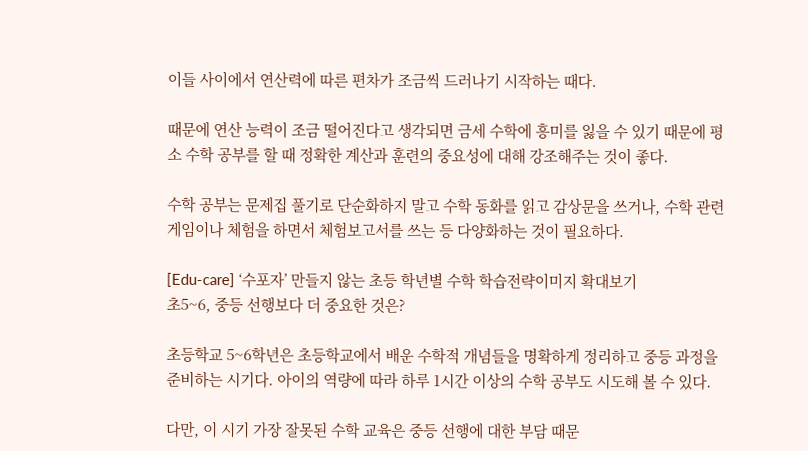이들 사이에서 연산력에 따른 편차가 조금씩 드러나기 시작하는 때다.

때문에 연산 능력이 조금 떨어진다고 생각되면 금세 수학에 흥미를 잃을 수 있기 때문에 평소 수학 공부를 할 때 정확한 계산과 훈련의 중요성에 대해 강조해주는 것이 좋다.

수학 공부는 문제집 풀기로 단순화하지 말고 수학 동화를 읽고 감상문을 쓰거나, 수학 관련 게임이나 체험을 하면서 체험보고서를 쓰는 등 다양화하는 것이 필요하다.

[Edu-care] ‘수포자’ 만들지 않는 초등 학년별 수학 학습전략이미지 확대보기
초5~6, 중등 선행보다 더 중요한 것은?

초등학교 5~6학년은 초등학교에서 배운 수학적 개념들을 명확하게 정리하고 중등 과정을 준비하는 시기다. 아이의 역량에 따라 하루 1시간 이상의 수학 공부도 시도해 볼 수 있다.

다만, 이 시기 가장 잘못된 수학 교육은 중등 선행에 대한 부담 때문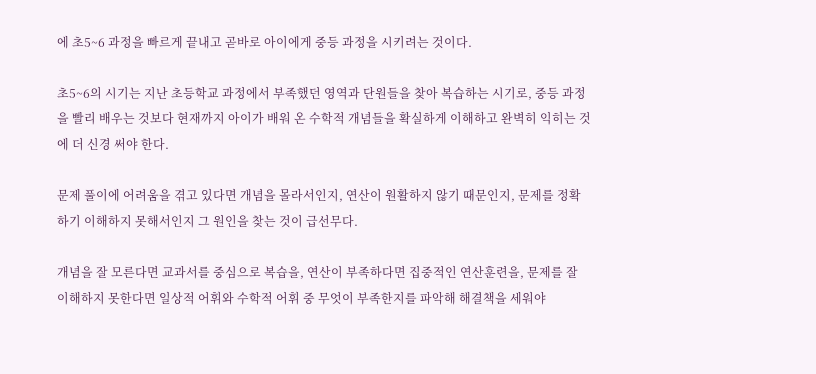에 초5~6 과정을 빠르게 끝내고 곧바로 아이에게 중등 과정을 시키려는 것이다.

초5~6의 시기는 지난 초등학교 과정에서 부족했던 영역과 단원들을 찾아 복습하는 시기로, 중등 과정을 빨리 배우는 것보다 현재까지 아이가 배워 온 수학적 개념들을 확실하게 이해하고 완벽히 익히는 것에 더 신경 써야 한다.

문제 풀이에 어려움을 겪고 있다면 개념을 몰라서인지, 연산이 원활하지 않기 때문인지, 문제를 정확하기 이해하지 못해서인지 그 원인을 찾는 것이 급선무다.

개념을 잘 모른다면 교과서를 중심으로 복습을, 연산이 부족하다면 집중적인 연산훈련을, 문제를 잘 이해하지 못한다면 일상적 어휘와 수학적 어휘 중 무엇이 부족한지를 파악해 해결책을 세워야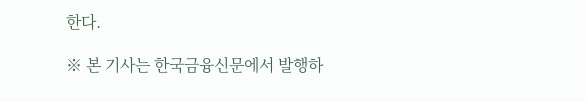한다.

※ 본 기사는 한국금융신문에서 발행하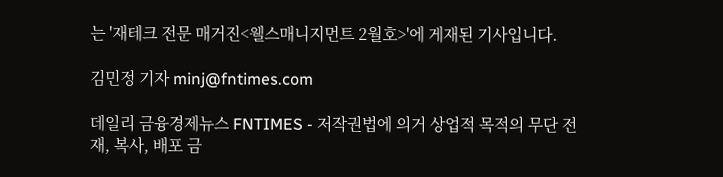는 '재테크 전문 매거진<웰스매니지먼트 2월호>'에 게재된 기사입니다.

김민정 기자 minj@fntimes.com

데일리 금융경제뉴스 FNTIMES - 저작권법에 의거 상업적 목적의 무단 전재, 복사, 배포 금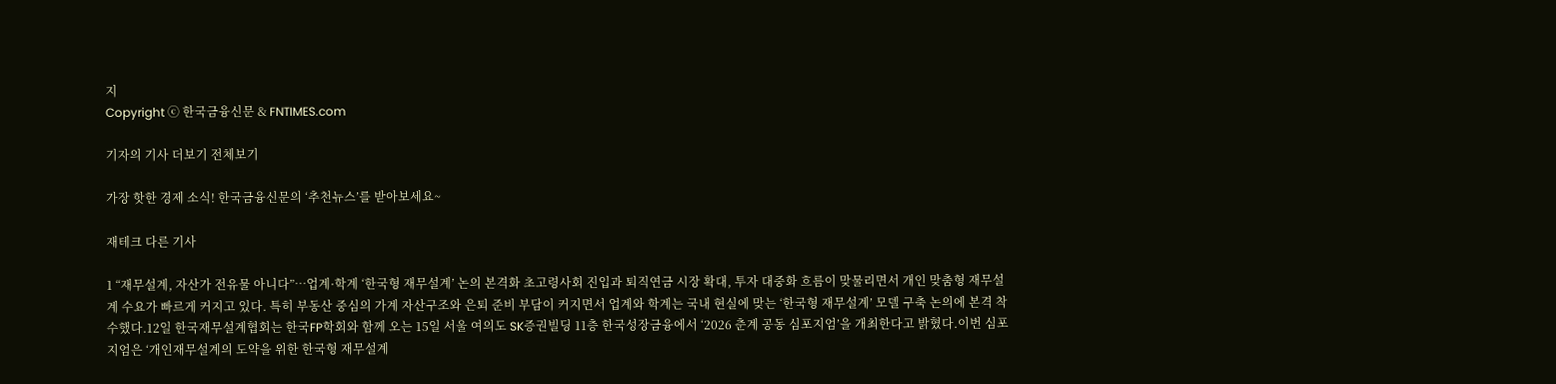지
Copyright ⓒ 한국금융신문 & FNTIMES.com

기자의 기사 더보기 전체보기

가장 핫한 경제 소식! 한국금융신문의 ‘추천뉴스’를 받아보세요~

재테크 다른 기사

1 “재무설계, 자산가 전유물 아니다”…업계·학계 ‘한국형 재무설계’ 논의 본격화 초고령사회 진입과 퇴직연금 시장 확대, 투자 대중화 흐름이 맞물리면서 개인 맞춤형 재무설계 수요가 빠르게 커지고 있다. 특히 부동산 중심의 가계 자산구조와 은퇴 준비 부담이 커지면서 업계와 학계는 국내 현실에 맞는 ‘한국형 재무설계’ 모델 구축 논의에 본격 착수했다.12일 한국재무설계협회는 한국FP학회와 함께 오는 15일 서울 여의도 SK증권빌딩 11층 한국성장금융에서 ‘2026 춘계 공동 심포지엄’을 개최한다고 밝혔다.이번 심포지엄은 ‘개인재무설계의 도약을 위한 한국형 재무설계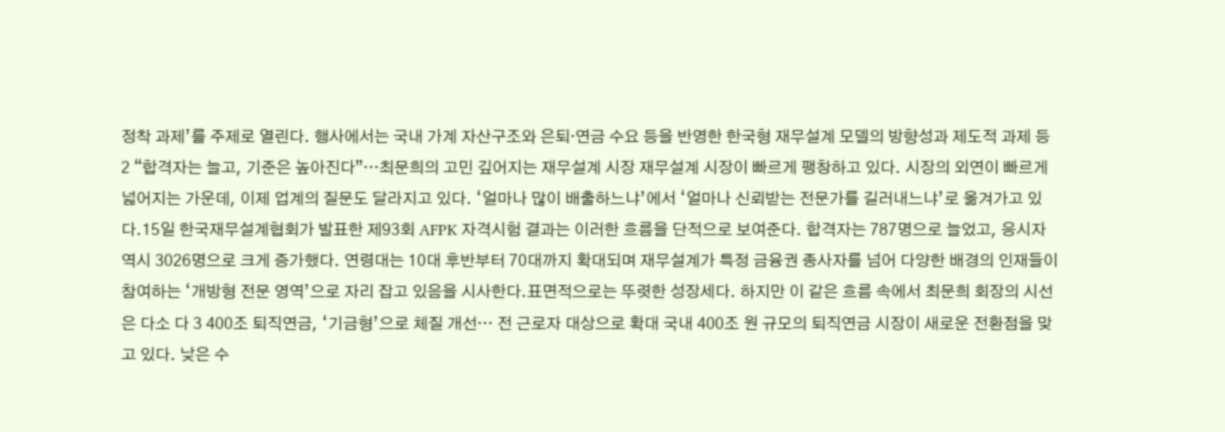정착 과제’를 주제로 열린다. 행사에서는 국내 가계 자산구조와 은퇴·연금 수요 등을 반영한 한국형 재무설계 모델의 방향성과 제도적 과제 등 2 “합격자는 늘고, 기준은 높아진다”…최문희의 고민 깊어지는 재무설계 시장 재무설계 시장이 빠르게 팽창하고 있다. 시장의 외연이 빠르게 넓어지는 가운데, 이제 업계의 질문도 달라지고 있다. ‘얼마나 많이 배출하느냐’에서 ‘얼마나 신뢰받는 전문가를 길러내느냐’로 옮겨가고 있다.15일 한국재무설계협회가 발표한 제93회 AFPK 자격시험 결과는 이러한 흐름을 단적으로 보여준다. 합격자는 787명으로 늘었고, 응시자 역시 3026명으로 크게 증가했다. 연령대는 10대 후반부터 70대까지 확대되며 재무설계가 특정 금융권 종사자를 넘어 다양한 배경의 인재들이 참여하는 ‘개방형 전문 영역’으로 자리 잡고 있음을 시사한다.표면적으로는 뚜렷한 성장세다. 하지만 이 같은 흐름 속에서 최문희 회장의 시선은 다소 다 3 400조 퇴직연금, ‘기금형’으로 체질 개선… 전 근로자 대상으로 확대 국내 400조 원 규모의 퇴직연금 시장이 새로운 전환점을 맞고 있다. 낮은 수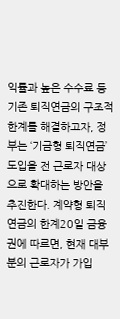익률과 높은 수수료 등 기존 퇴직연금의 구조적 한계를 해결하고자, 정부는 ‘기금형 퇴직연금’ 도입을 전 근로자 대상으로 확대하는 방안을 추진한다. 계약형 퇴직연금의 한계20일 금융권에 따르면, 현재 대부분의 근로자가 가입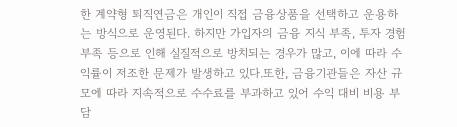한 계약형 퇴직연금은 개인이 직접 금융상품을 선택하고 운용하는 방식으로 운영된다. 하지만 가입자의 금융 지식 부족, 투자 경험 부족 등으로 인해 실질적으로 방치되는 경우가 많고, 이에 따라 수익률이 저조한 문제가 발생하고 있다.또한, 금융기관들은 자산 규모에 따라 지속적으로 수수료를 부과하고 있어 수익 대비 비용 부담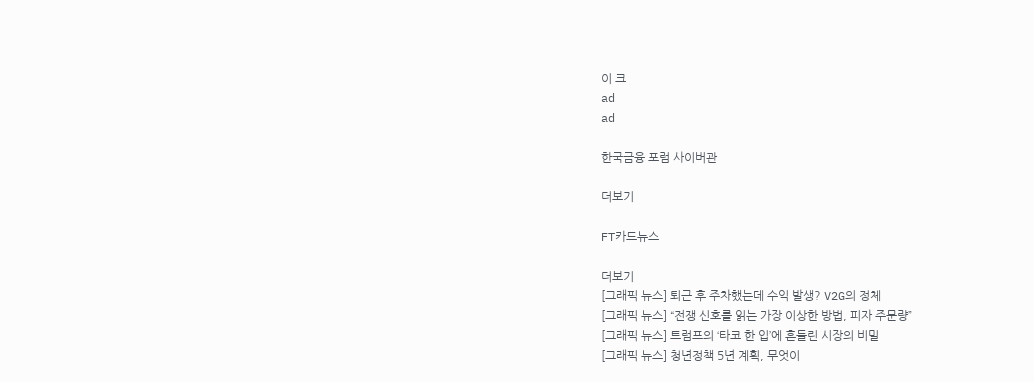이 크
ad
ad

한국금융 포럼 사이버관

더보기

FT카드뉴스

더보기
[그래픽 뉴스] 퇴근 후 주차했는데 수익 발생? V2G의 정체
[그래픽 뉴스] “전쟁 신호를 읽는 가장 이상한 방법, 피자 주문량”
[그래픽 뉴스] 트럼프의 ‘타코 한 입’에 흔들린 시장의 비밀
[그래픽 뉴스] 청년정책 5년 계획, 무엇이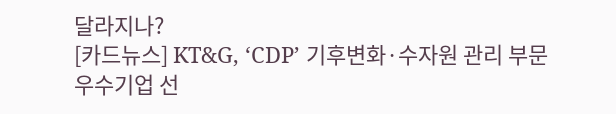달라지나?
[카드뉴스] KT&G, ‘CDP’ 기후변화·수자원 관리 부문 우수기업 선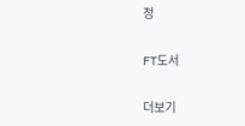정

FT도서

더보기